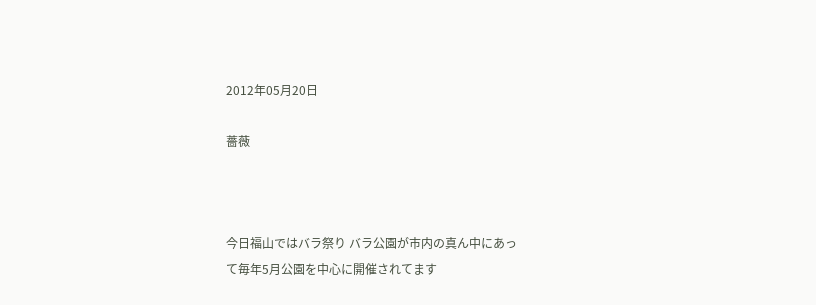2012年05月20日

薔薇



今日福山ではバラ祭り バラ公園が市内の真ん中にあっ
て毎年5月公園を中心に開催されてます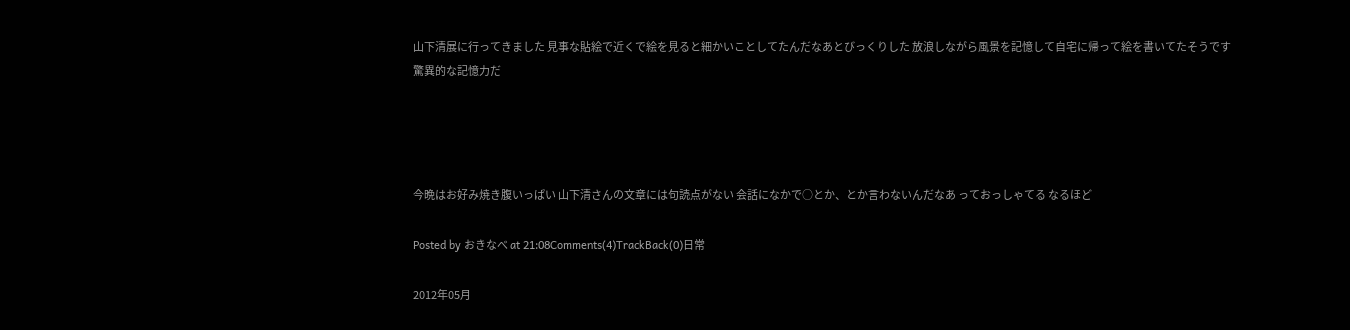山下清展に行ってきました 見事な貼絵で近くで絵を見ると細かいことしてたんだなあとびっくりした 放浪しながら風景を記憶して自宅に帰って絵を書いてたそうです
驚異的な記憶力だ




今晩はお好み焼き腹いっぱい 山下清さんの文章には句読点がない 会話になかで○とか、とか言わないんだなあ っておっしゃてる なるほど

Posted by おきなべ at 21:08Comments(4)TrackBack(0)日常

2012年05月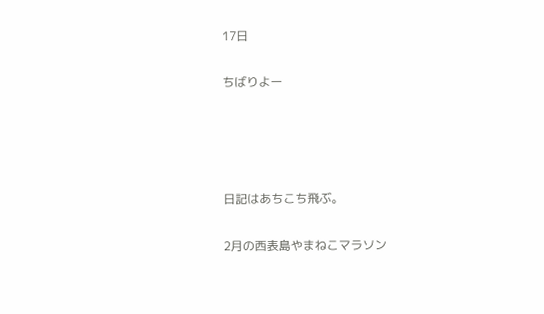17日

ちばりよー




日記はあちこち飛ぶ。

2月の西表島やまねこマラソン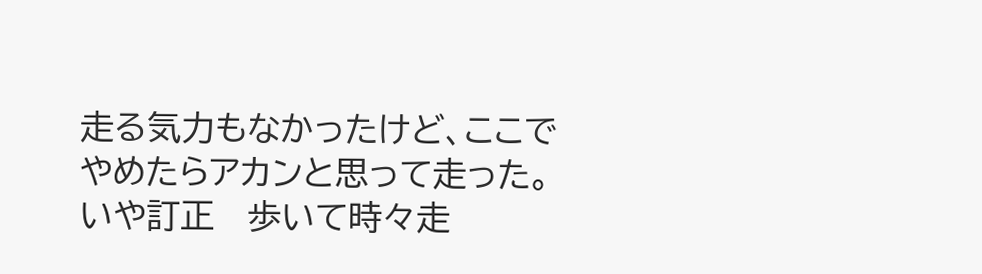走る気力もなかったけど、ここでやめたらアカンと思って走った。
いや訂正   歩いて時々走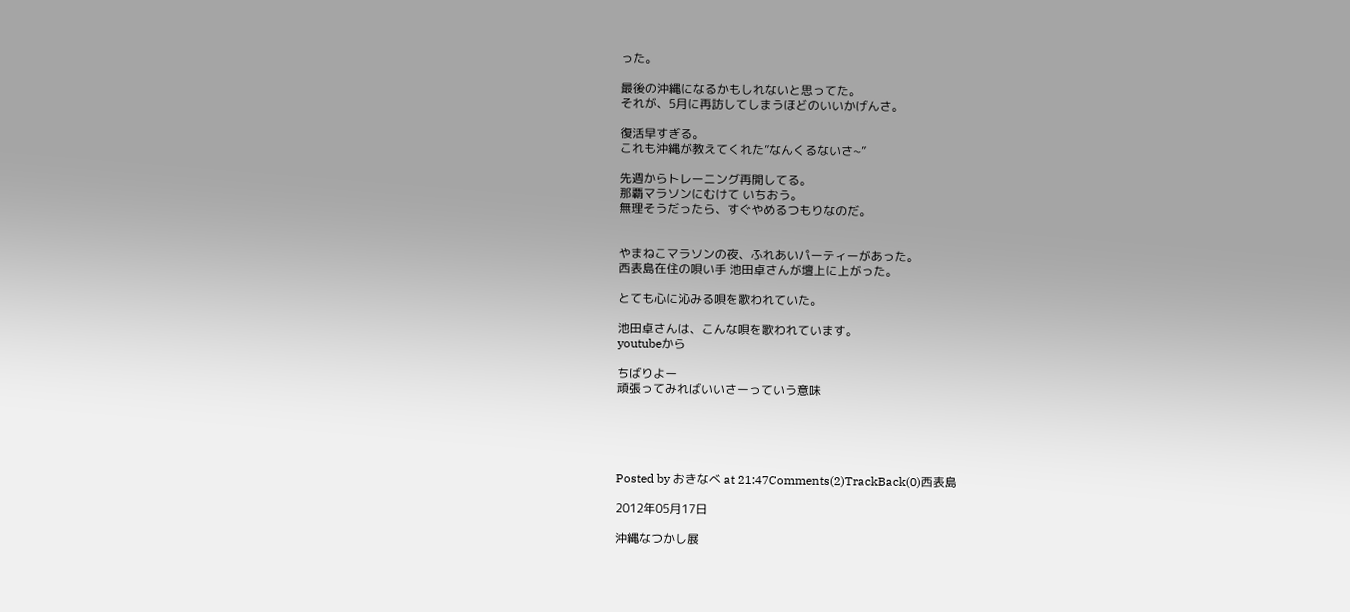った。

最後の沖縄になるかもしれないと思ってた。
それが、5月に再訪してしまうほどのいいかげんさ。

復活早すぎる。
これも沖縄が教えてくれた”なんくるないさ~”

先週からトレーニング再開してる。
那覇マラソンにむけて いちおう。
無理そうだったら、すぐやめるつもりなのだ。


やまねこマラソンの夜、ふれあいパーティーがあった。
西表島在住の唄い手 池田卓さんが壇上に上がった。

とても心に沁みる唄を歌われていた。

池田卓さんは、こんな唄を歌われています。
youtubeから

ちばりよー
頑張ってみればいいさーっていう意味





Posted by おきなべ at 21:47Comments(2)TrackBack(0)西表島

2012年05月17日

沖縄なつかし展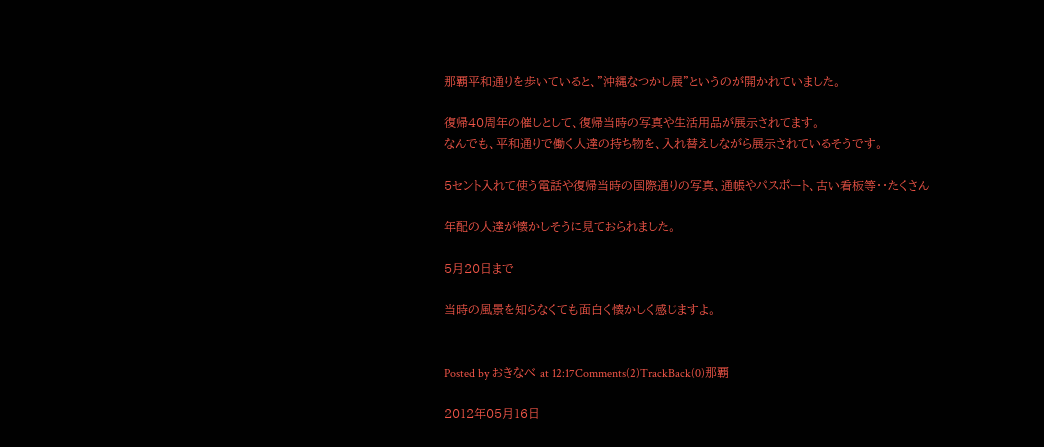那覇平和通りを歩いていると、”沖縄なつかし展”というのが開かれていました。

復帰40周年の催しとして、復帰当時の写真や生活用品が展示されてます。
なんでも、平和通りで働く人達の持ち物を、入れ替えしながら展示されているそうです。

5セント入れて使う電話や復帰当時の国際通りの写真、通帳やパスポート、古い看板等・・たくさん

年配の人達が懐かしそうに見ておられました。

5月20日まで

当時の風景を知らなくても面白く懐かしく感じますよ。


Posted by おきなべ at 12:17Comments(2)TrackBack(0)那覇

2012年05月16日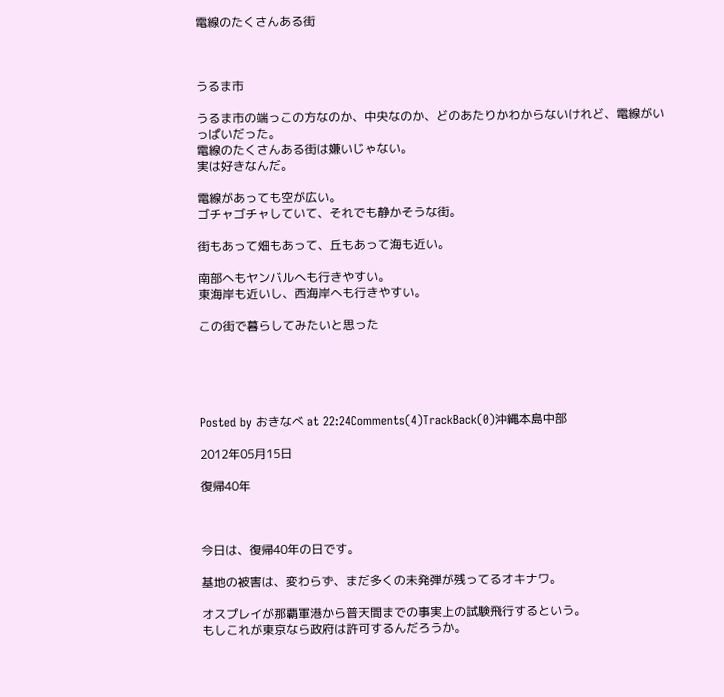電線のたくさんある街



うるま市

うるま市の端っこの方なのか、中央なのか、どのあたりかわからないけれど、電線がいっぱいだった。
電線のたくさんある街は嫌いじゃない。
実は好きなんだ。

電線があっても空が広い。
ゴチャゴチャしていて、それでも静かそうな街。

街もあって畑もあって、丘もあって海も近い。

南部へもヤンバルへも行きやすい。
東海岸も近いし、西海岸へも行きやすい。

この街で暮らしてみたいと思った





Posted by おきなべ at 22:24Comments(4)TrackBack(0)沖縄本島中部

2012年05月15日

復帰40年



今日は、復帰40年の日です。

基地の被害は、変わらず、まだ多くの未発弾が残ってるオキナワ。

オスプレイが那覇軍港から普天間までの事実上の試験飛行するという。
もしこれが東京なら政府は許可するんだろうか。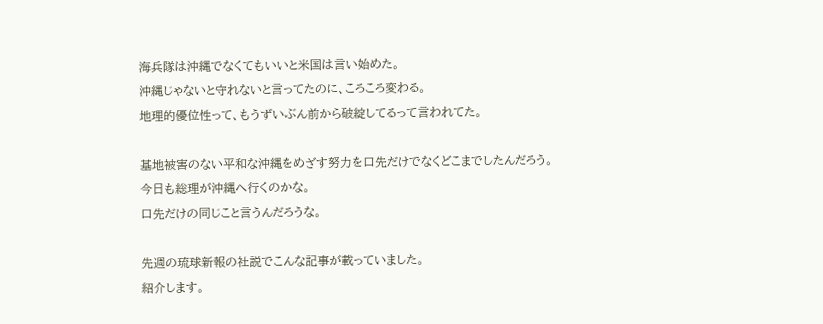海兵隊は沖縄でなくてもいいと米国は言い始めた。
沖縄じゃないと守れないと言ってたのに、ころころ変わる。
地理的優位性って、もうずいぶん前から破綻してるって言われてた。

基地被害のない平和な沖縄をめざす努力を口先だけでなくどこまでしたんだろう。
今日も総理が沖縄へ行くのかな。
口先だけの同じこと言うんだろうな。

先週の琉球新報の社説でこんな記事が載っていました。
紹介します。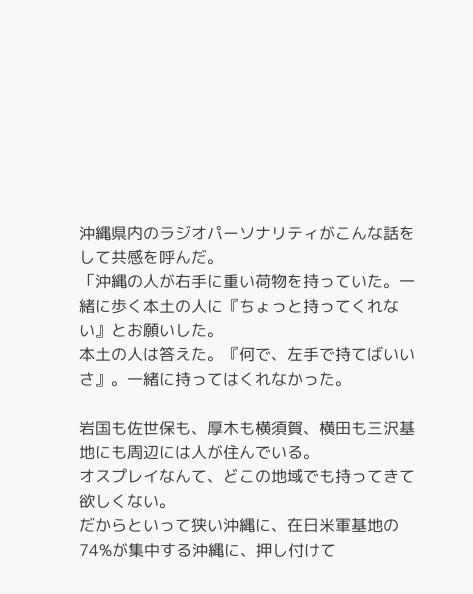沖縄県内のラジオパーソナリティがこんな話をして共感を呼んだ。
「沖縄の人が右手に重い荷物を持っていた。一緒に歩く本土の人に『ちょっと持ってくれない』とお願いした。
本土の人は答えた。『何で、左手で持てばいいさ』。一緒に持ってはくれなかった。

岩国も佐世保も、厚木も横須賀、横田も三沢基地にも周辺には人が住んでいる。
オスプレイなんて、どこの地域でも持ってきて欲しくない。
だからといって狭い沖縄に、在日米軍基地の74%が集中する沖縄に、押し付けて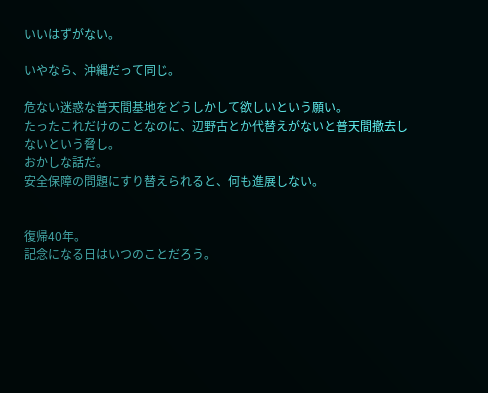いいはずがない。

いやなら、沖縄だって同じ。

危ない迷惑な普天間基地をどうしかして欲しいという願い。
たったこれだけのことなのに、辺野古とか代替えがないと普天間撤去しないという脅し。
おかしな話だ。
安全保障の問題にすり替えられると、何も進展しない。


復帰40年。
記念になる日はいつのことだろう。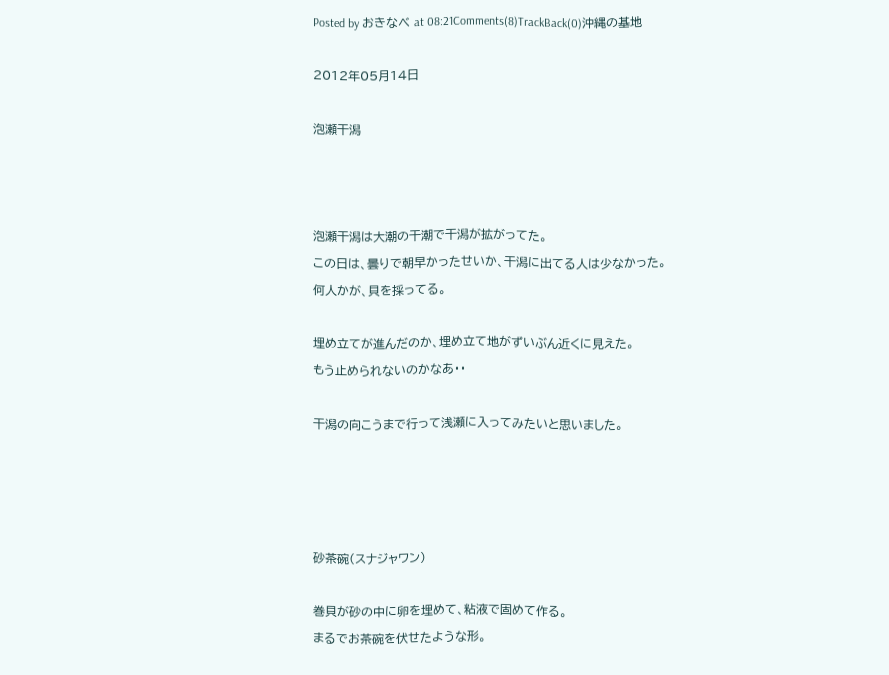Posted by おきなべ at 08:21Comments(8)TrackBack(0)沖縄の基地

2012年05月14日

泡瀬干潟



泡瀬干潟は大潮の干潮で干潟が拡がってた。
この日は、曇りで朝早かったせいか、干潟に出てる人は少なかった。
何人かが、貝を採ってる。

埋め立てが進んだのか、埋め立て地がずいぶん近くに見えた。
もう止められないのかなあ・・

干潟の向こうまで行って浅瀬に入ってみたいと思いました。




砂茶碗(スナジャワン)

巻貝が砂の中に卵を埋めて、粘液で固めて作る。
まるでお茶碗を伏せたような形。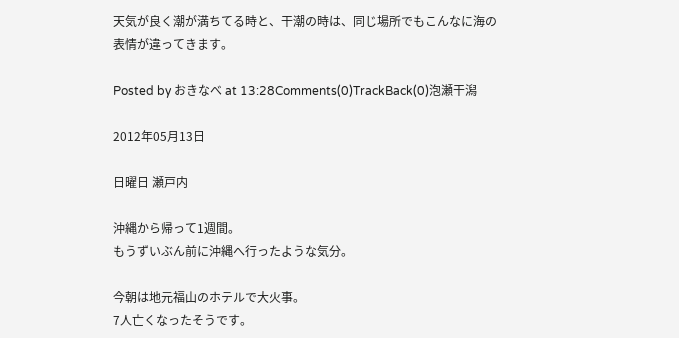天気が良く潮が満ちてる時と、干潮の時は、同じ場所でもこんなに海の表情が違ってきます。

Posted by おきなべ at 13:28Comments(0)TrackBack(0)泡瀬干潟

2012年05月13日

日曜日 瀬戸内

沖縄から帰って1週間。
もうずいぶん前に沖縄へ行ったような気分。

今朝は地元福山のホテルで大火事。
7人亡くなったそうです。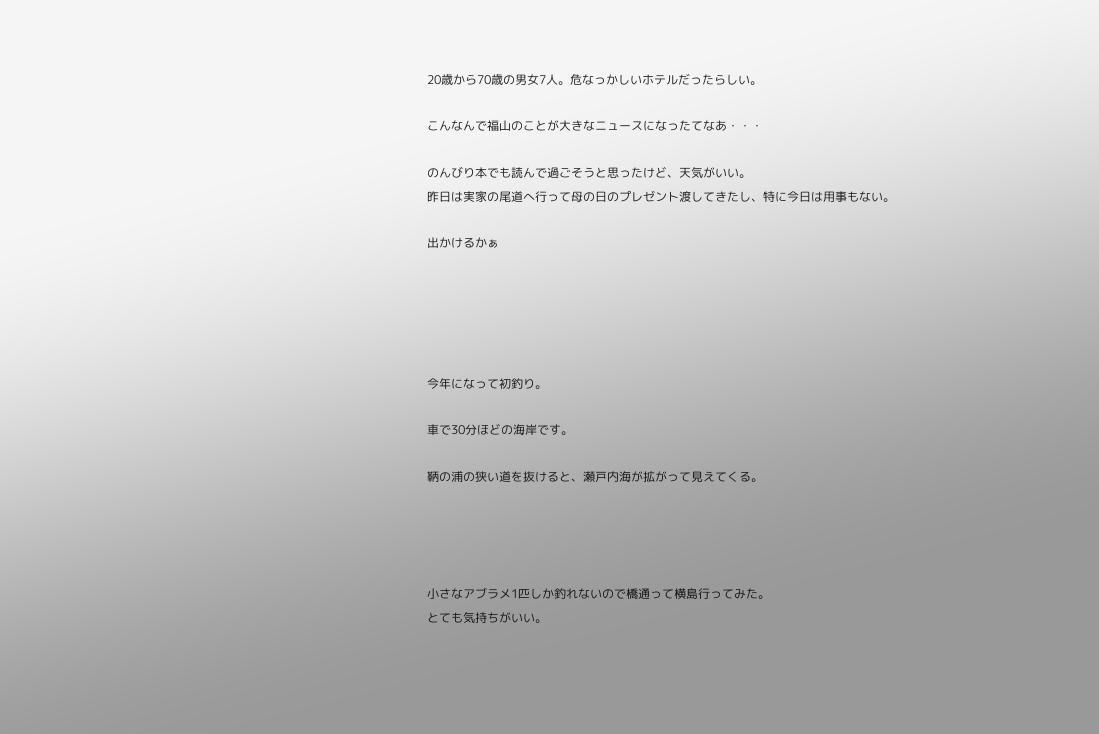20歳から70歳の男女7人。危なっかしいホテルだったらしい。

こんなんで福山のことが大きなニュースになったてなあ・・・

のんびり本でも読んで過ごそうと思ったけど、天気がいい。
昨日は実家の尾道へ行って母の日のプレゼント渡してきたし、特に今日は用事もない。

出かけるかぁ





今年になって初釣り。

車で30分ほどの海岸です。

鞆の浦の狭い道を抜けると、瀬戸内海が拡がって見えてくる。




小さなアブラメ1匹しか釣れないので橋通って横島行ってみた。
とても気持ちがいい。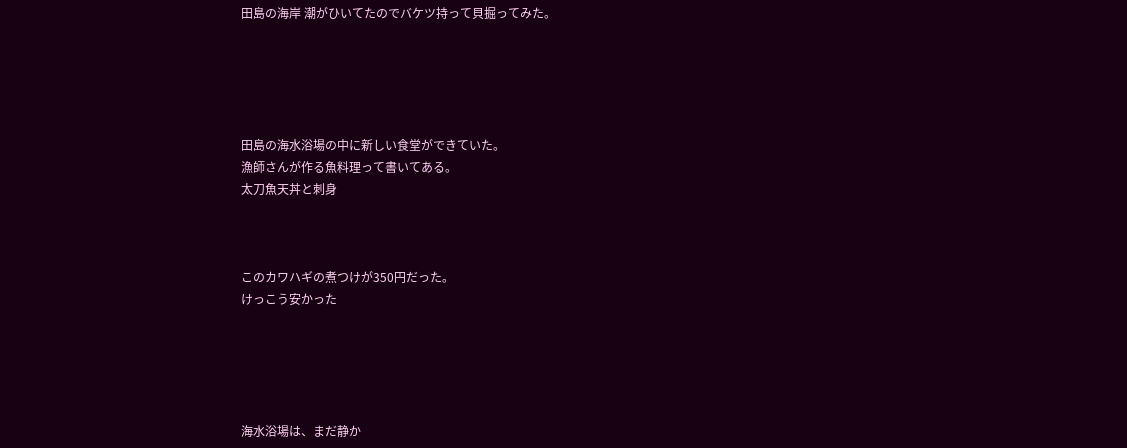田島の海岸 潮がひいてたのでバケツ持って貝掘ってみた。





田島の海水浴場の中に新しい食堂ができていた。
漁師さんが作る魚料理って書いてある。
太刀魚天丼と刺身



このカワハギの煮つけが350円だった。
けっこう安かった





海水浴場は、まだ静か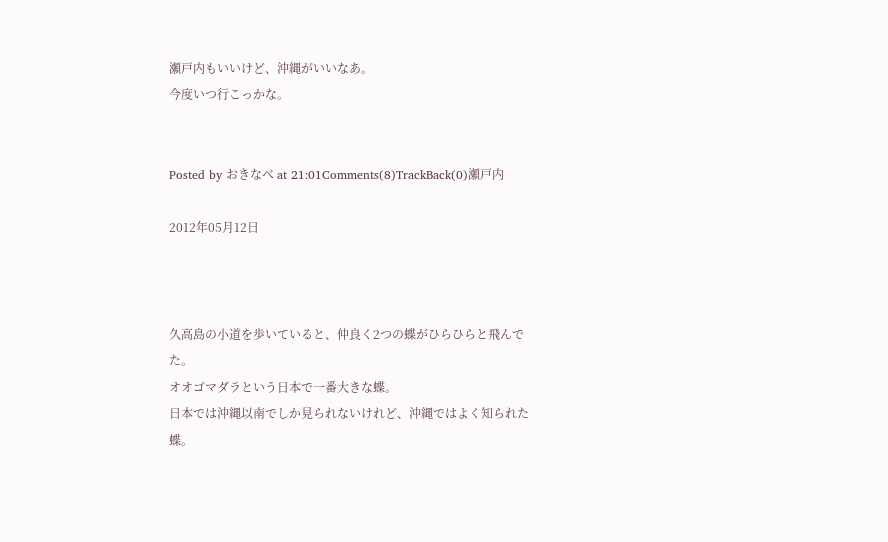瀬戸内もいいけど、沖縄がいいなあ。
今度いつ行こっかな。


Posted by おきなべ at 21:01Comments(8)TrackBack(0)瀬戸内

2012年05月12日



久高島の小道を歩いていると、仲良く2つの蝶がひらひらと飛んでた。
オオゴマダラという日本で一番大きな蝶。
日本では沖縄以南でしか見られないけれど、沖縄ではよく知られた蝶。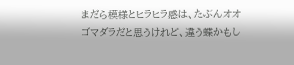まだら模様とヒラヒラ感は、たぶんオオゴマダラだと思うけれど、違う蝶かもし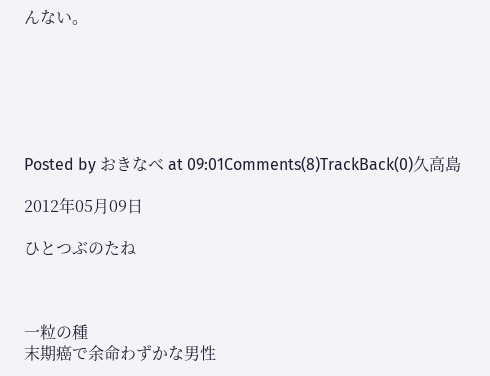んない。






Posted by おきなべ at 09:01Comments(8)TrackBack(0)久高島

2012年05月09日

ひとつぶのたね



一粒の種
末期癌で余命わずかな男性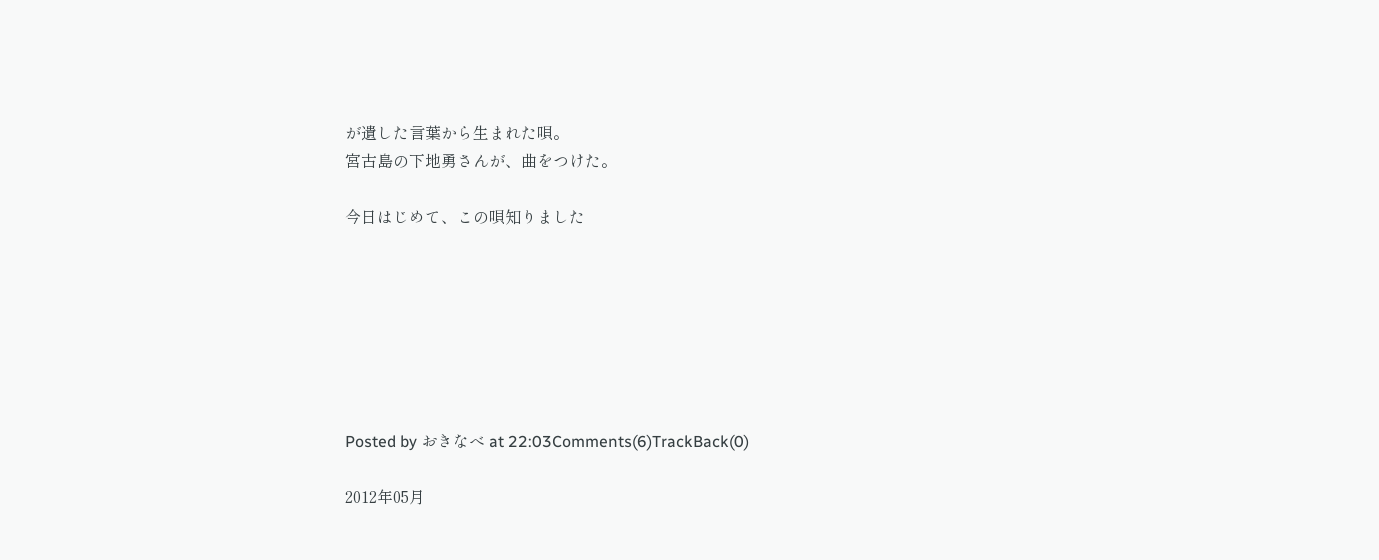が遺した言葉から生まれた唄。
宮古島の下地勇さんが、曲をつけた。

今日はじめて、この唄知りました







Posted by おきなべ at 22:03Comments(6)TrackBack(0)

2012年05月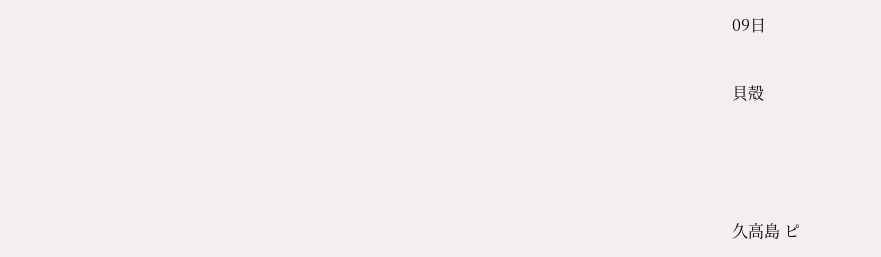09日

貝殻



久高島 ピ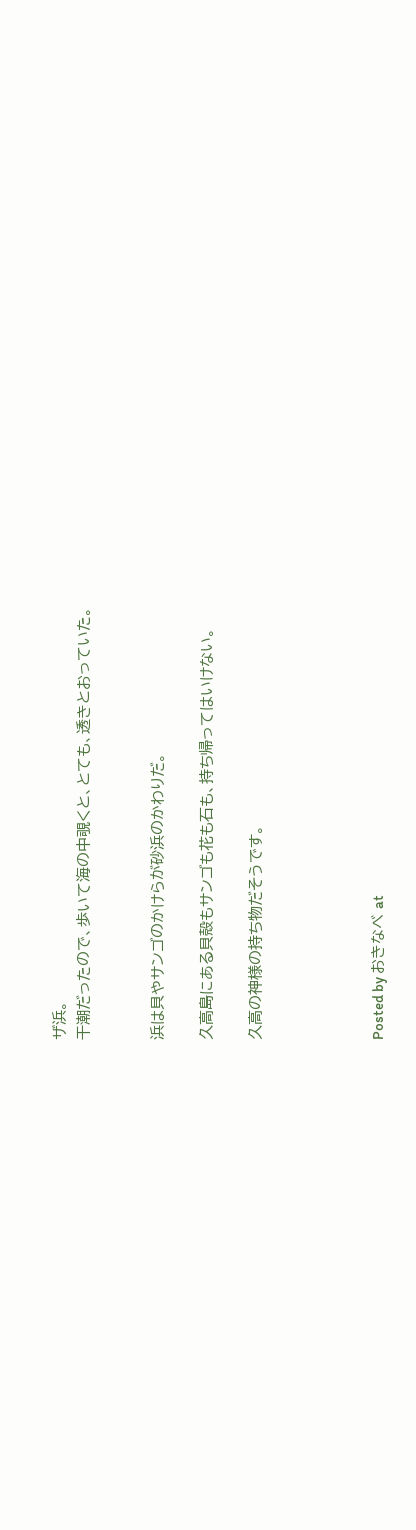ザ浜。
干潮だったので、歩いて海の中覗くと、とても、透きとおっていた。


浜は貝やサンゴのかけらが砂浜のかわりだ。

久高島にある貝殻もサンゴも花も石も、持ち帰ってはいけない。

久高の神様の持ち物だそうです。




Posted by おきなべ at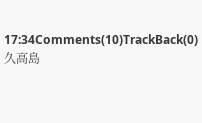17:34Comments(10)TrackBack(0)久高島